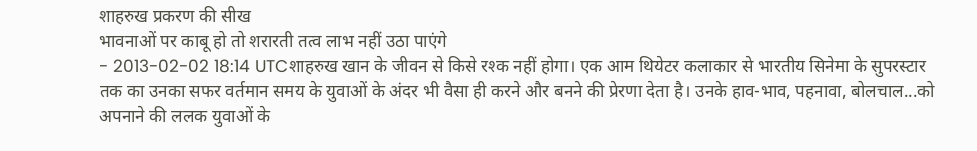शाहरुख प्रकरण की सीख
भावनाओं पर काबू हो तो शरारती तत्व लाभ नहीं उठा पाएंगे
- 2013-02-02 18:14 UTCशाहरुख खान के जीवन से किसे रश्क नहीं होगा। एक आम थियेटर कलाकार से भारतीय सिनेमा के सुपरस्टार तक का उनका सफर वर्तमान समय के युवाओं के अंदर भी वैसा ही करने और बनने की प्रेरणा देता है। उनके हाव-भाव, पहनावा, बोलचाल...को अपनाने की ललक युवाओं के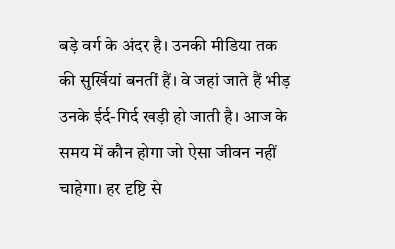बड़े वर्ग के अंदर है। उनकी मीडिया तक की सुर्खियां बनतीं हैं। वे जहां जाते हैं भीड़ उनके ईर्द-गिर्द खड़ी हो जाती है। आज के समय में कौन होगा जो ऐसा जीवन नहीं चाहेगा। हर दृष्टि से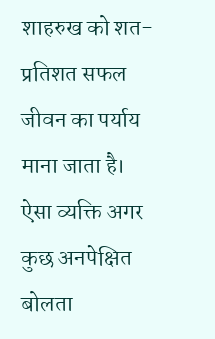शाहरुख को शत-प्रतिशत सफल जीवन का पर्याय माना जाता है। ऐसा व्यक्ति अगर कुछ अनपेक्षित बोलता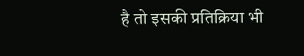है तो इसकी प्रतिक्रिया भी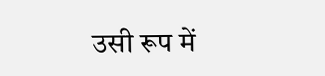उसी रूप में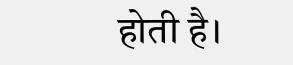होती है।